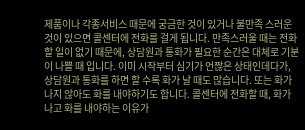제품이나 각종서비스 때문에 궁금한 것이 있거나 불만족 스러운 것이 있으면 콜센터에 전화를 걸게 됩니다. 만족스러울 때는 전화할 일이 없기 때문에, 상담원과 통화가 필요한 순간은 대체로 기분이 나쁠 때 입니다. 이미 시작부터 심기가 언짢은 상태인데다가, 상담원과 통화를 하면 할 수록 화가 날 때도 많습니다. 또는 화가 나지 않아도 화를 내야하기도 합니다. 콜센터에 전화할 때, 화가 나고 화를 내야하는 이유가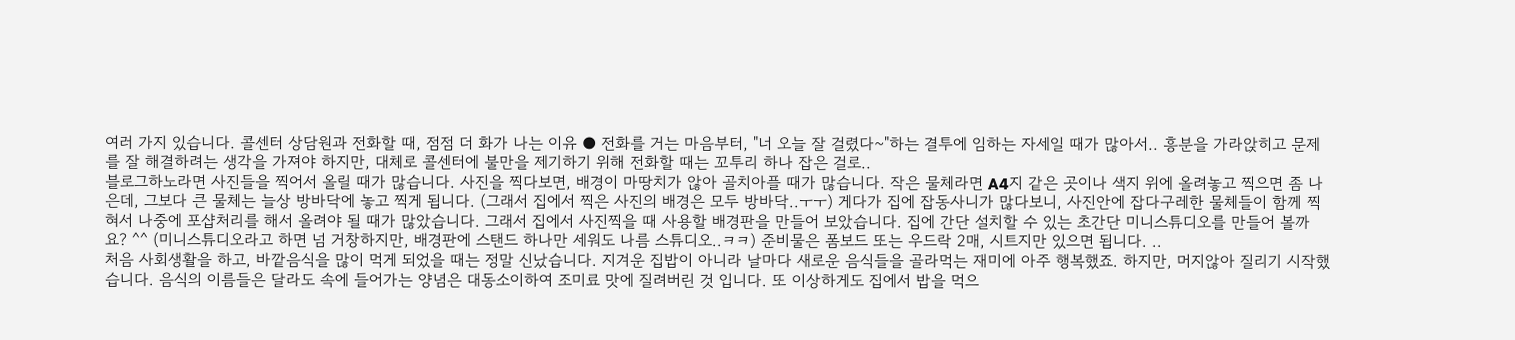여러 가지 있습니다. 콜센터 상담원과 전화할 때, 점점 더 화가 나는 이유 ● 전화를 거는 마음부터, "너 오늘 잘 걸렸다~"하는 결투에 임하는 자세일 때가 많아서.. 흥분을 가라앉히고 문제를 잘 해결하려는 생각을 가져야 하지만, 대체로 콜센터에 불만을 제기하기 위해 전화할 때는 꼬투리 하나 잡은 걸로..
블로그하노라면 사진들을 찍어서 올릴 때가 많습니다. 사진을 찍다보면, 배경이 마땅치가 않아 골치아플 때가 많습니다. 작은 물체라면 A4지 같은 곳이나 색지 위에 올려놓고 찍으면 좀 나은데, 그보다 큰 물체는 늘상 방바닥에 놓고 찍게 됩니다. (그래서 집에서 찍은 사진의 배경은 모두 방바닥..ㅜㅜ) 게다가 집에 잡동사니가 많다보니, 사진안에 잡다구레한 물체들이 함께 찍혀서 나중에 포샵처리를 해서 올려야 될 때가 많았습니다. 그래서 집에서 사진찍을 때 사용할 배경판을 만들어 보았습니다. 집에 간단 설치할 수 있는 초간단 미니스튜디오를 만들어 볼까요? ^^ (미니스튜디오라고 하면 넘 거창하지만, 배경판에 스탠드 하나만 세워도 나름 스튜디오..ㅋㅋ) 준비물은 폼보드 또는 우드락 2매, 시트지만 있으면 됩니다. ..
처음 사회생활을 하고, 바깥음식을 많이 먹게 되었을 때는 정말 신났습니다. 지겨운 집밥이 아니라 날마다 새로운 음식들을 골라먹는 재미에 아주 행복했죠. 하지만, 머지않아 질리기 시작했습니다. 음식의 이름들은 달라도 속에 들어가는 양념은 대동소이하여 조미료 맛에 질려버린 것 입니다. 또 이상하게도 집에서 밥을 먹으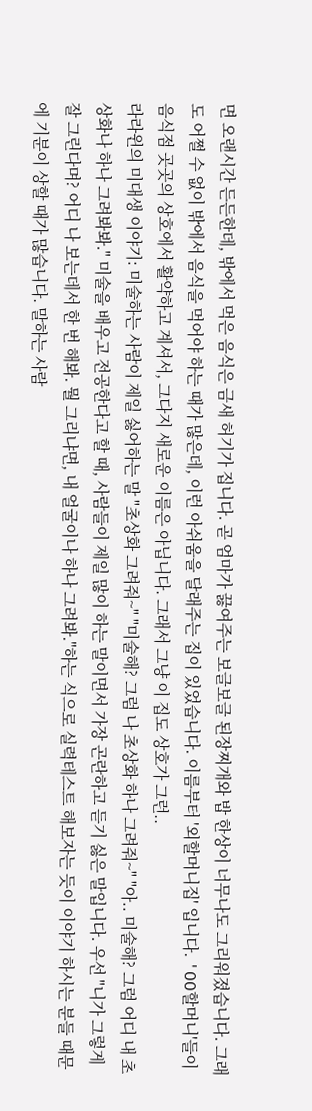면 오랜시간 든든한데, 밖에서 먹은 음식은 금새 허기가 집니다. 곧 엄마가 끓여주는 보글보글 된장찌개와 밥 한상이 너무나도 그리워졌습니다. 그래도 어쩔 수 없이 밖에서 음식을 먹어야 하는 때가 많은데, 이런 아쉬움을 달래주는 집이 있었습니다. 이름부터 '외할머니집' 입니다. 'OO할머니'들이 음식점 곳곳의 상호에서 활약하고 계셔서, 그다지 새로운 이름은 아닙니다. 그래서 그냥 이 집도 상호가 그런..
라라윈의 미대생 이야기: 미술하는 사람이 제일 싫어하는 말 "초상화 그려줘~" "미술해? 그럼 나 초상화 하나 그려줘~" "아.. 미술해? 그럼 어디 내 초상화나 하나 그려봐봐." 미술을 배우고 전공한다고 할 때, 사람들이 제일 많이 하는 말이면서 가장 곤란하고 듣기 싫은 말입니다. 우선 "니가 그렇게 잘 그린다며? 어디 나 보는데서 한 번 해봐. 뭘 그리냐면, 내 얼굴이나 하나 그려봐."하는 식으로 실력테스트 해보자는 듯이 이야기 하시는 분들 때문에 기분이 상할 때가 많습니다. 말하는 사람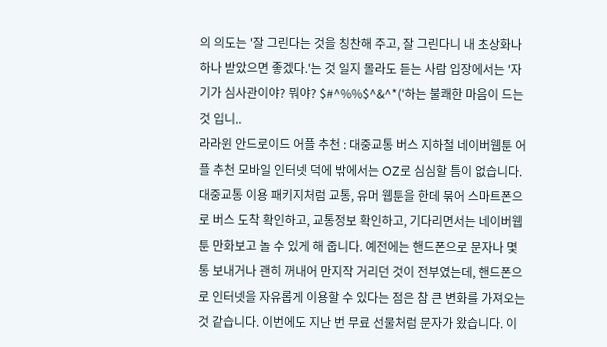의 의도는 '잘 그린다는 것을 칭찬해 주고, 잘 그린다니 내 초상화나 하나 받았으면 좋겠다.'는 것 일지 몰라도 듣는 사람 입장에서는 '자기가 심사관이야? 뭐야? $#^%%$^&^*('하는 불쾌한 마음이 드는 것 입니..
라라윈 안드로이드 어플 추천 : 대중교통 버스 지하철 네이버웹툰 어플 추천 모바일 인터넷 덕에 밖에서는 OZ로 심심할 틈이 없습니다. 대중교통 이용 패키지처럼 교통, 유머 웹툰을 한데 묶어 스마트폰으로 버스 도착 확인하고, 교통정보 확인하고, 기다리면서는 네이버웹툰 만화보고 놀 수 있게 해 줍니다. 예전에는 핸드폰으로 문자나 몇 통 보내거나 괜히 꺼내어 만지작 거리던 것이 전부였는데, 핸드폰으로 인터넷을 자유롭게 이용할 수 있다는 점은 참 큰 변화를 가져오는 것 같습니다. 이번에도 지난 번 무료 선물처럼 문자가 왔습니다. 이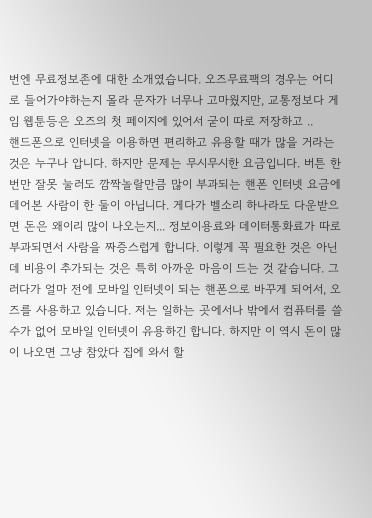번엔 무료정보존에 대한 소개였습니다. 오즈무료팩의 경우는 어디로 들어가야하는지 몰라 문자가 너무나 고마웠지만, 교통정보다 게임 웹툰등은 오즈의 첫 페이지에 있어서 굳이 따로 저장하고 ..
핸드폰으로 인터넷을 이용하면 편리하고 유용할 때가 많을 거라는 것은 누구나 압니다. 하지만 문제는 무시무시한 요금입니다. 버튼 한 번만 잘못 눌러도 깜짝놀랄만큼 많이 부과되는 핸폰 인터넷 요금에 데어본 사람이 한 둘이 아닙니다. 게다가 벨소리 하나라도 다운받으면 돈은 왜이리 많이 나오는지... 정보이용료와 데이터통화료가 따로 부과되면서 사람을 짜증스럽게 합니다. 이렇게 꼭 필요한 것은 아닌데 비용이 추가되는 것은 특히 아까운 마음이 드는 것 같습니다. 그러다가 얼마 전에 모바일 인터넷이 되는 핸폰으로 바꾸게 되어서, 오즈를 사용하고 있습니다. 저는 일하는 곳에서나 밖에서 컴퓨터를 쓸 수가 없어 모바일 인터넷이 유용하긴 합니다. 하지만 이 역시 돈이 많이 나오면 그냥 참았다 집에 와서 할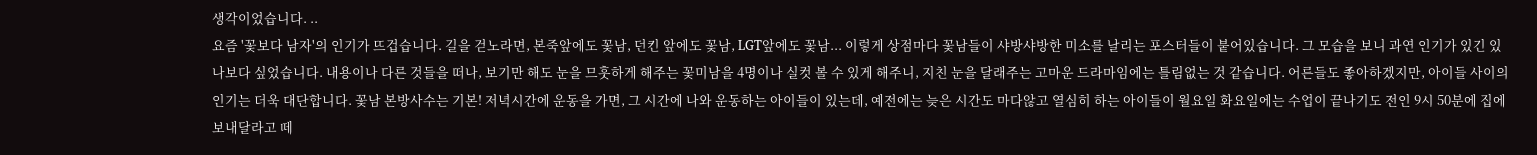생각이었습니다. ..
요즘 '꽃보다 남자'의 인기가 뜨겁습니다. 길을 걷노라면, 본죽앞에도 꽃남, 던킨 앞에도 꽃남, LGT앞에도 꽃남... 이렇게 상점마다 꽃남들이 샤방샤방한 미소를 날리는 포스터들이 붙어있습니다. 그 모습을 보니 과연 인기가 있긴 있나보다 싶었습니다. 내용이나 다른 것들을 떠나, 보기만 해도 눈을 므훗하게 해주는 꽃미남을 4명이나 실컷 볼 수 있게 해주니, 지친 눈을 달래주는 고마운 드라마임에는 틀림없는 것 같습니다. 어른들도 좋아하겠지만, 아이들 사이의 인기는 더욱 대단합니다. 꽃남 본방사수는 기본! 저녁시간에 운동을 가면, 그 시간에 나와 운동하는 아이들이 있는데, 예전에는 늦은 시간도 마다않고 열심히 하는 아이들이 월요일 화요일에는 수업이 끝나기도 전인 9시 50분에 집에 보내달라고 떼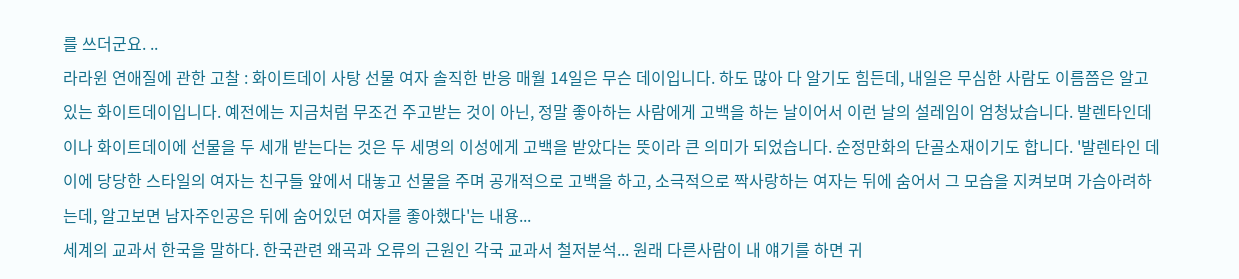를 쓰더군요. ..
라라윈 연애질에 관한 고찰 : 화이트데이 사탕 선물 여자 솔직한 반응 매월 14일은 무슨 데이입니다. 하도 많아 다 알기도 힘든데, 내일은 무심한 사람도 이름쯤은 알고 있는 화이트데이입니다. 예전에는 지금처럼 무조건 주고받는 것이 아닌, 정말 좋아하는 사람에게 고백을 하는 날이어서 이런 날의 설레임이 엄청났습니다. 발렌타인데이나 화이트데이에 선물을 두 세개 받는다는 것은 두 세명의 이성에게 고백을 받았다는 뜻이라 큰 의미가 되었습니다. 순정만화의 단골소재이기도 합니다. '발렌타인 데이에 당당한 스타일의 여자는 친구들 앞에서 대놓고 선물을 주며 공개적으로 고백을 하고, 소극적으로 짝사랑하는 여자는 뒤에 숨어서 그 모습을 지켜보며 가슴아려하는데, 알고보면 남자주인공은 뒤에 숨어있던 여자를 좋아했다'는 내용...
세계의 교과서 한국을 말하다. 한국관련 왜곡과 오류의 근원인 각국 교과서 철저분석... 원래 다른사람이 내 얘기를 하면 귀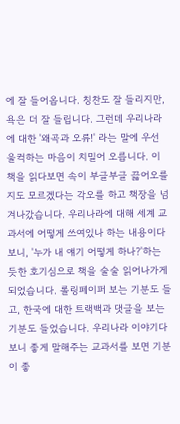에 잘 들어옵니다. 칭찬도 잘 들리지만, 욕은 더 잘 들립니다. 그런데 우리나라에 대한 '왜곡과 오류!' 라는 말에 우선 울컥하는 마음이 치밀어 오릅니다. 이 책을 읽다보면 속이 부글부글 끓어오를지도 모르겠다는 각오를 하고 책장을 넘겨나갔습니다. 우리나라에 대해 세계 교과서에 어떻게 쓰여있나 하는 내용이다보니, '누가 내 얘기 어떻게 하나?'하는 듯한 호기심으로 책을 술술 읽어나가게 되었습니다. 롤링페이퍼 보는 기분도 들고, 한국에 대한 트랙백과 댓글을 보는 기분도 들었습니다. 우리나라 이야기다 보니 좋게 말해주는 교과서를 보면 기분이 좋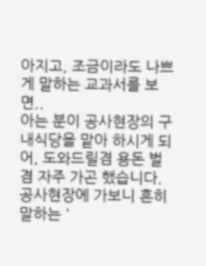아지고, 조금이라도 나쁘게 말하는 교과서를 보면..
아는 분이 공사현장의 구내식당을 맡아 하시게 되어, 도와드릴겸 용돈 벌겸 자주 가곤 했습니다. 공사현장에 가보니 흔히 말하는 '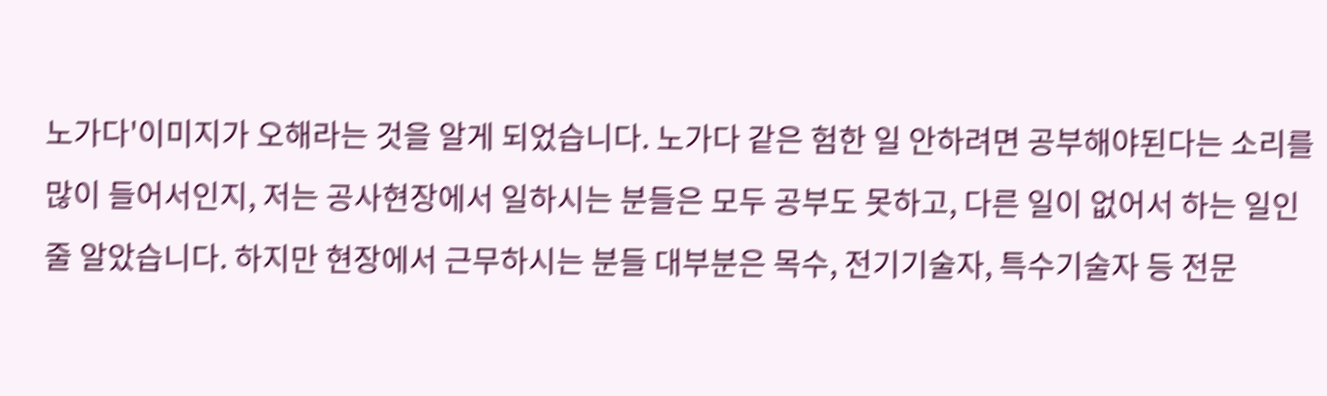노가다'이미지가 오해라는 것을 알게 되었습니다. 노가다 같은 험한 일 안하려면 공부해야된다는 소리를 많이 들어서인지, 저는 공사현장에서 일하시는 분들은 모두 공부도 못하고, 다른 일이 없어서 하는 일인 줄 알았습니다. 하지만 현장에서 근무하시는 분들 대부분은 목수, 전기기술자, 특수기술자 등 전문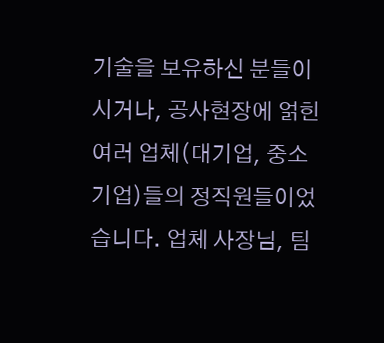기술을 보유하신 분들이시거나, 공사현장에 얽힌 여러 업체(대기업, 중소기업)들의 정직원들이었습니다. 업체 사장님, 팀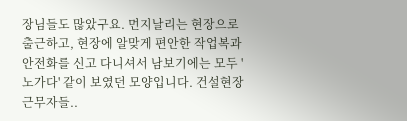장님들도 많았구요. 먼지날리는 현장으로 출근하고, 현장에 알맞게 편안한 작업복과 안전화를 신고 다니셔서 남보기에는 모두 '노가다' 같이 보였던 모양입니다. 건설현장 근무자들..